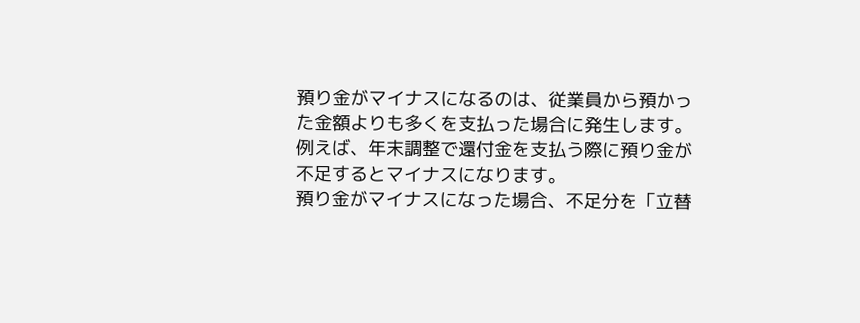預り金がマイナスになるのは、従業員から預かった金額よりも多くを支払った場合に発生します。例えば、年末調整で還付金を支払う際に預り金が不足するとマイナスになります。
預り金がマイナスになった場合、不足分を「立替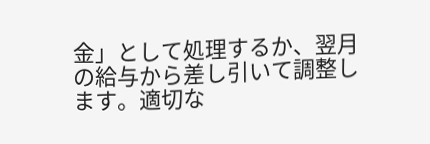金」として処理するか、翌月の給与から差し引いて調整します。適切な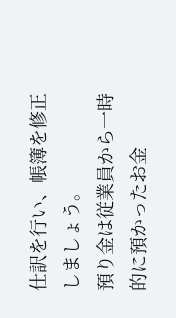仕訳を行い、帳簿を修正しましょう。
預り金は従業員から一時的に預かったお金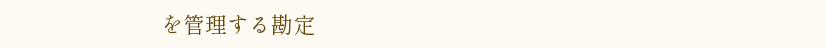を管理する勘定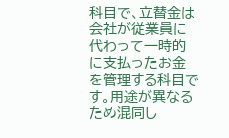科目で、立替金は会社が従業員に代わって一時的に支払ったお金を管理する科目です。用途が異なるため混同し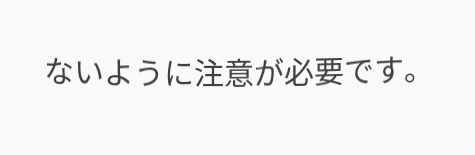ないように注意が必要です。